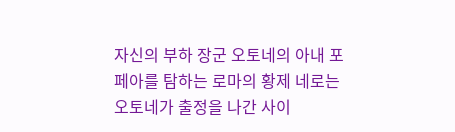자신의 부하 장군 오토네의 아내 포페아를 탐하는 로마의 황제 네로는
오토네가 출정을 나간 사이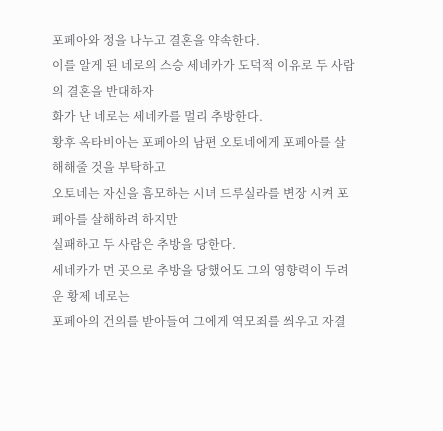포페아와 정을 나누고 결혼을 약속한다.
이를 알게 된 네로의 스승 세네카가 도덕적 이유로 두 사람의 결혼을 반대하자
화가 난 네로는 세네카를 멀리 추방한다.
황후 옥타비아는 포페아의 남편 오토네에게 포페아를 살해해줄 것을 부탁하고
오토네는 자신을 흠모하는 시녀 드루실라를 변장 시켜 포페아를 살해하려 하지만
실패하고 두 사람은 추방을 당한다.
세네카가 먼 곳으로 추방을 당했어도 그의 영향력이 두려운 황제 네로는
포페아의 건의를 받아들여 그에게 역모죄를 씌우고 자결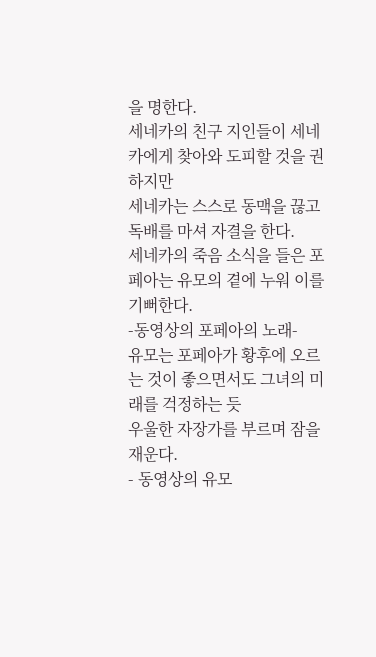을 명한다.
세네카의 친구 지인들이 세네카에게 찾아와 도피할 것을 권하지만
세네카는 스스로 동맥을 끊고 독배를 마셔 자결을 한다.
세네카의 죽음 소식을 들은 포페아는 유모의 곁에 누워 이를 기뻐한다.
-동영상의 포페아의 노래-
유모는 포페아가 황후에 오르는 것이 좋으면서도 그녀의 미래를 걱정하는 듯
우울한 자장가를 부르며 잠을 재운다.
- 동영상의 유모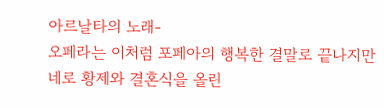아르날타의 노래-
오페라는 이처럼 포페아의 행복한 결말로 끝나지만
네로 황제와 결혼식을 올린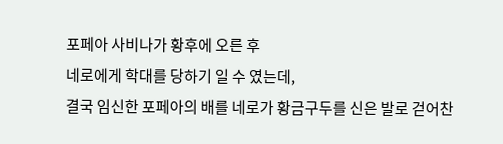포페아 사비나가 황후에 오른 후
네로에게 학대를 당하기 일 수 였는데,
결국 임신한 포페아의 배를 네로가 황금구두를 신은 발로 걷어찬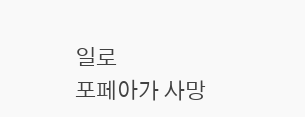일로
포페아가 사망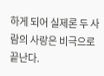하게 되어 실제론 두 사람의 사랑은 비극으로 끝난다.